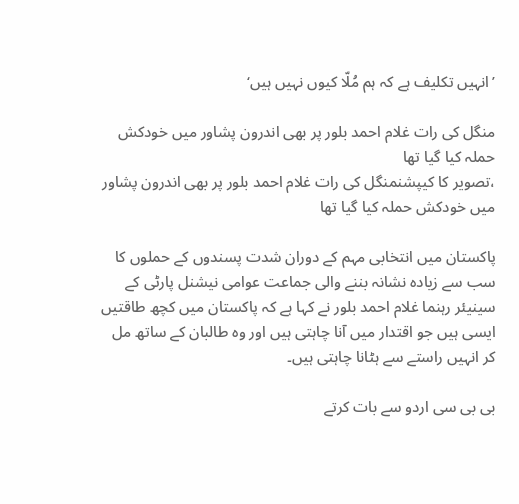’انہیں تکلیف ہے کہ ہم مُلّا کیوں نہیں ہیں‘

منگل کی رات غلام احمد بلور پر بھی اندرون پشاور میں خودکش حملہ کیا گیا تھا
،تصویر کا کیپشنمنگل کی رات غلام احمد بلور پر بھی اندرون پشاور میں خودکش حملہ کیا گیا تھا

پاکستان میں انتخابی مہم کے دوران شدت پسندوں کے حملوں کا سب سے زیادہ نشانہ بننے والی جماعت عوامی نیشنل پارٹی کے سینیئر رہنما غلام احمد بلور نے کہا ہے کہ پاکستان میں کچھ طاقتیں ایسی ہیں جو اقتدار میں آنا چاہتی ہیں اور وہ طالبان کے ساتھ مل کر انہیں راستے سے ہٹانا چاہتی ہیں۔

بی بی سی اردو سے بات کرتے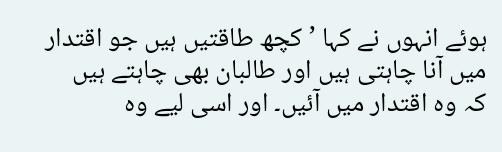ہوئے انہوں نے کہا ’کچھ طاقتیں ہیں جو اقتدار میں آنا چاہتی ہیں اور طالبان بھی چاہتے ہیں کہ وہ اقتدار میں آئیں۔ اور اسی لیے وہ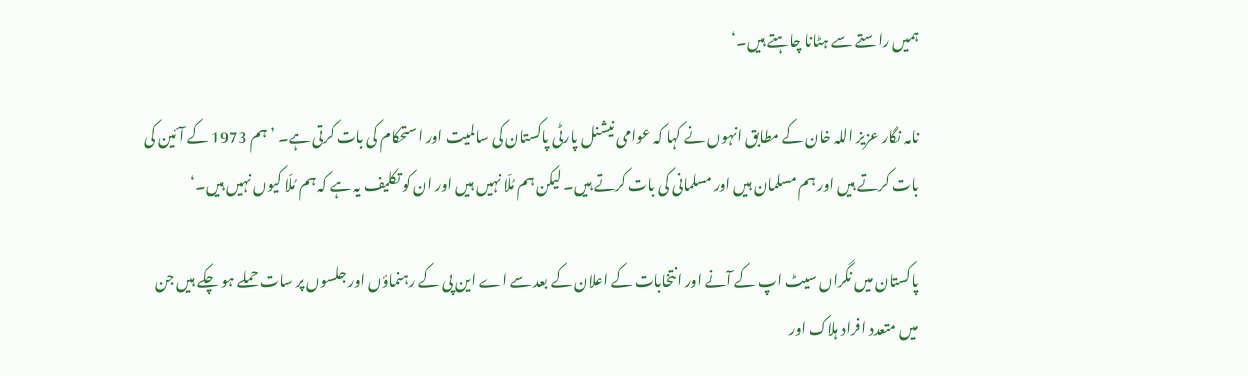ہمیں راستے سے ہٹانا چاہتے ہیں۔‘

نامہ نگار عزیز اللہ خان کے مطابق انہوں نے کہا کہ عوامی نیشنل پارٹی پاکستان کی سالمیت اور استحکام کی بات کرتی ہے۔ ’ہم 1973 کے آئین کی بات کرتے ہیں اور ہم مسلمان ہیں اور مسلمانی کی بات کرتے ہیں۔ لیکن ہم مُلّا نہیں ہیں اور ان کو تکلیف یہ ہے کہ ہم مُلّا کیوں نہیں ہیں۔‘

پاکستان میں نگراں سیٹ اپ کے آنے اور انتخابات کے اعلان کے بعد سے اے این پی کے رہنماؤں اور جلسوں پر سات حملے ہو چکے ہیں جن میں متعدد افراد ہلاک اور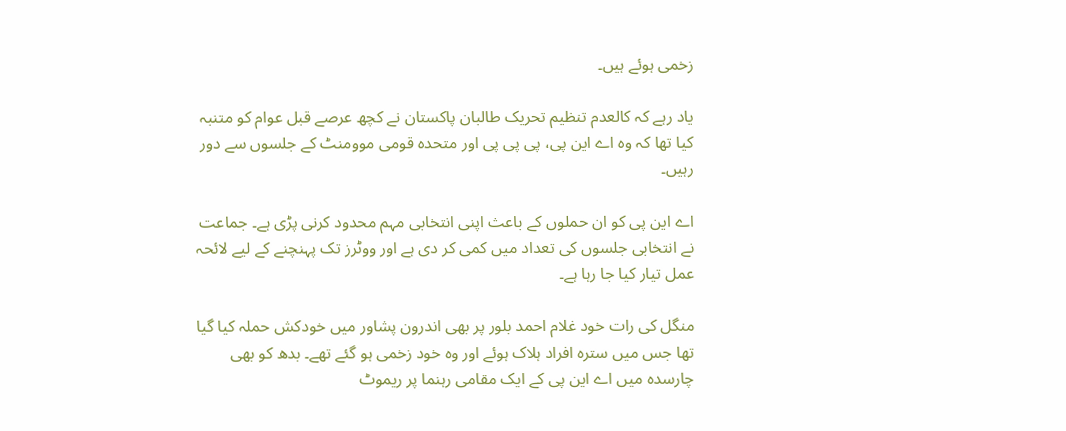زخمی ہوئے ہیں۔

یاد رہے کہ کالعدم تنظیم تحریک طالبان پاکستان نے کچھ عرصے قبل عوام کو متنبہ کیا تھا کہ وہ اے این پی، پی پی پی اور متحدہ قومی موومنٹ کے جلسوں سے دور رہیں۔

اے این پی کو ان حملوں کے باعث اپنی انتخابی مہم محدود کرنی پڑی ہے۔ جماعت نے انتخابی جلسوں کی تعداد میں کمی کر دی ہے اور ووٹرز تک پہنچنے کے لیے لائحہ عمل تیار کیا جا رہا ہے۔

منگل کی رات خود غلام احمد بلور پر بھی اندرون پشاور میں خودکش حملہ کیا گیا تھا جس میں سترہ افراد ہلاک ہوئے اور وہ خود زخمی ہو گئے تھے۔ بدھ کو بھی چارسدہ میں اے این پی کے ایک مقامی رہنما پر ریموٹ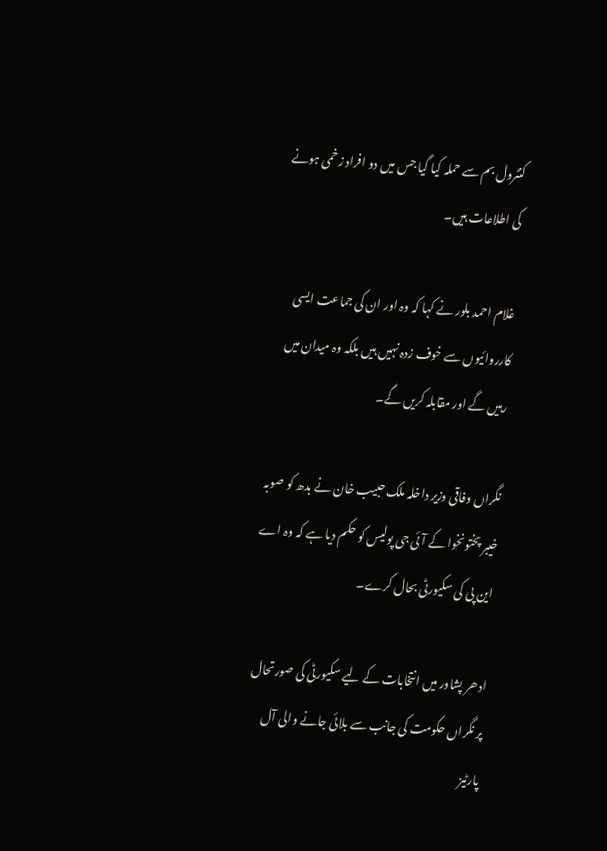کنٹرول بم سے حملہ کیا گیا جس میں دو افراد زخمی ہونے کی اطلاعات ہیں۔

غلام احمد بلور نے کہا کہ وہ اور ان کی جماعت ایسی کارروائیوں سے خوف زدہ نہیں ہیں بلکہ وہ میدان میں رہیں گے اور مقابلہ کریں گے۔

نگراں وفاقی وزیر داخلہ ملک حبیب خان نے بدھ کو صوبہ خیبر پختونخوا کے آئی جی پولیس کو حکم دیا ہے کہ وہ اے این پی کی سکیورٹی بحال کرے۔

ادھر پشاور میں انتخابات کے لیے سکیورٹی کی صورتحال پر نگراں حکومت کی جانب سے بلائی جانے والی آل پارٹیز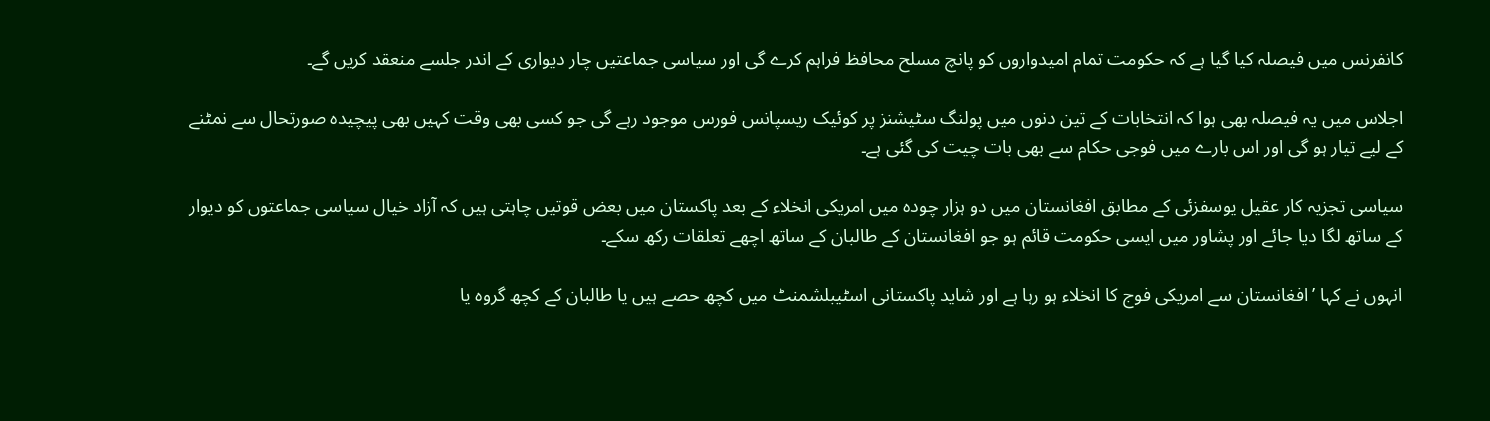کانفرنس میں فیصلہ کیا گیا ہے کہ حکومت تمام امیدواروں کو پانچ مسلح محافظ فراہم کرے گی اور سیاسی جماعتیں چار دیواری کے اندر جلسے منعقد کریں گے۔

اجلاس میں یہ فیصلہ بھی ہوا کہ انتخابات کے تین دنوں میں پولنگ سٹیشنز پر کوئیک ریسپانس فورس موجود رہے گی جو کسی بھی وقت کہیں بھی پیچیدہ صورتحال سے نمٹنے کے لیے تیار ہو گی اور اس بارے میں فوجی حکام سے بھی بات چیت کی گئی ہے۔

سیاسی تجزیہ کار عقیل یوسفزئی کے مطابق افغانستان میں دو ہزار چودہ میں امریکی انخلاء کے بعد پاکستان میں بعض قوتیں چاہتی ہیں کہ آزاد خیال سیاسی جماعتوں کو دیوار کے ساتھ لگا دیا جائے اور پشاور میں ایسی حکومت قائم ہو جو افغانستان کے طالبان کے ساتھ اچھے تعلقات رکھ سکے۔

انہوں نے کہا ’افغانستان سے امریکی فوج کا انخلاء ہو رہا ہے اور شاید پاکستانی اسٹیبلشمنٹ میں کچھ حصے ہیں یا طالبان کے کچھ گروہ یا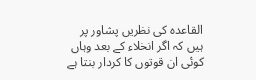القاعدہ کی نظریں پشاور پر ہیں کہ اگر انخلاء کے بعد وہاں کوئی ان قوتوں کا کردار بنتا ہے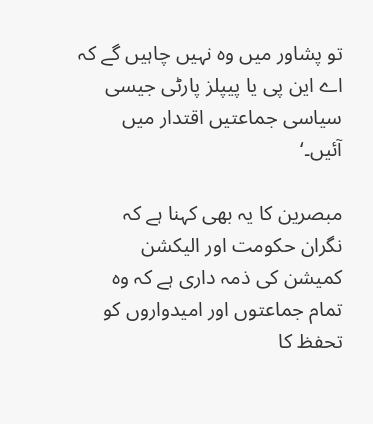تو پشاور میں وہ نہیں چاہیں گے کہ اے این پی یا پیپلز پارٹی جیسی سیاسی جماعتیں اقتدار میں آئیں۔‘

مبصرین کا یہ بھی کہنا ہے کہ نگران حکومت اور الیکشن کمیشن کی ذمہ داری ہے کہ وہ تمام جماعتوں اور امیدواروں کو تحفظ کا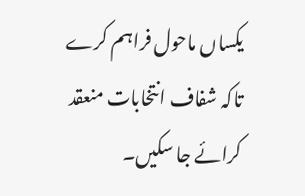یکساں ماحول فراہم کرے تاکہ شفاف انتخابات منعقد کرائے جا سکیں۔